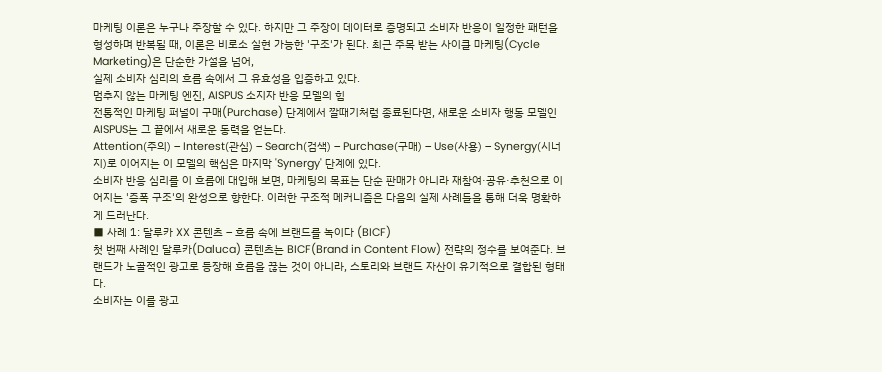마케팅 이론은 누구나 주장할 수 있다. 하지만 그 주장이 데이터로 증명되고 소비자 반응이 일정한 패턴을 형성하며 반복될 때, 이론은 비로소 실현 가능한 '구조'가 된다. 최근 주목 받는 사이클 마케팅(Cycle Marketing)은 단순한 가설을 넘어,
실제 소비자 심리의 흐름 속에서 그 유효성을 입증하고 있다.
멈추지 않는 마케팅 엔진, AISPUS 소지자 반응 모델의 힘
전통적인 마케팅 퍼널이 구매(Purchase) 단계에서 깔때기처럼 종료된다면, 새로운 소비자 행동 모델인 AISPUS는 그 끝에서 새로운 동력을 얻는다.
Attention(주의) – Interest(관심) – Search(검색) – Purchase(구매) – Use(사용) – Synergy(시너지)로 이어지는 이 모델의 핵심은 마지막 'Synergy' 단계에 있다.
소비자 반응 심리를 이 흐름에 대입해 보면, 마케팅의 목표는 단순 판매가 아니라 재참여·공유·추천으로 이어지는 '증폭 구조'의 완성으로 향한다. 이러한 구조적 메커니즘은 다음의 실제 사례들을 통해 더욱 명확하게 드러난다.
■ 사례 1: 달루카 XX 콘텐츠 – 흐름 속에 브랜드를 녹이다 (BICF)
첫 번째 사례인 달루카(Daluca) 콘텐츠는 BICF(Brand in Content Flow) 전략의 정수를 보여준다. 브랜드가 노골적인 광고로 등장해 흐름을 끊는 것이 아니라, 스토리와 브랜드 자산이 유기적으로 결합된 형태다.
소비자는 이를 광고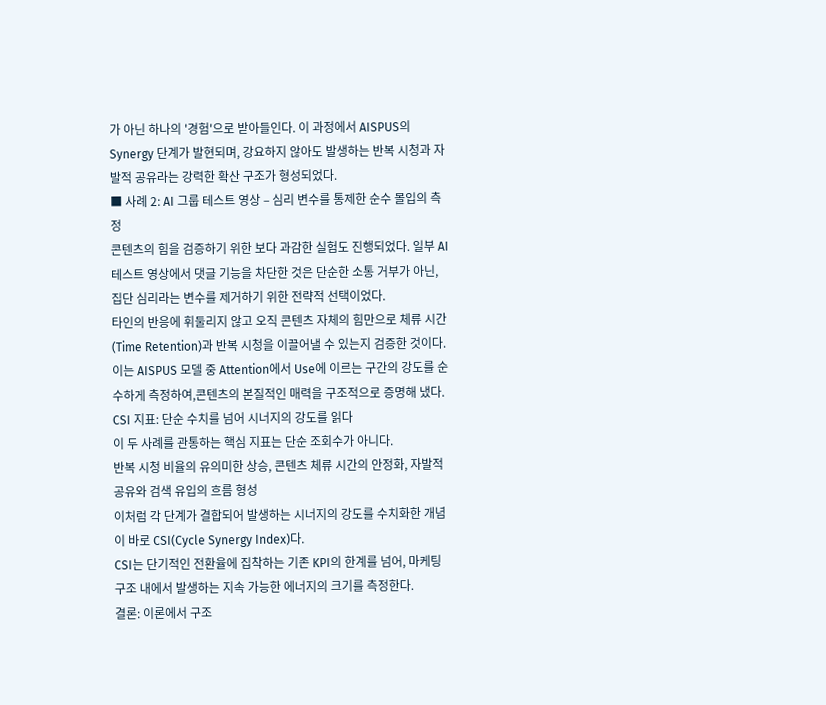가 아닌 하나의 '경험'으로 받아들인다. 이 과정에서 AISPUS의 Synergy 단계가 발현되며, 강요하지 않아도 발생하는 반복 시청과 자발적 공유라는 강력한 확산 구조가 형성되었다.
■ 사례 2: AI 그룹 테스트 영상 – 심리 변수를 통제한 순수 몰입의 측정
콘텐츠의 힘을 검증하기 위한 보다 과감한 실험도 진행되었다. 일부 AI 테스트 영상에서 댓글 기능을 차단한 것은 단순한 소통 거부가 아닌, 집단 심리라는 변수를 제거하기 위한 전략적 선택이었다.
타인의 반응에 휘둘리지 않고 오직 콘텐츠 자체의 힘만으로 체류 시간(Time Retention)과 반복 시청을 이끌어낼 수 있는지 검증한 것이다. 이는 AISPUS 모델 중 Attention에서 Use에 이르는 구간의 강도를 순수하게 측정하여,콘텐츠의 본질적인 매력을 구조적으로 증명해 냈다.
CSI 지표: 단순 수치를 넘어 시너지의 강도를 읽다
이 두 사례를 관통하는 핵심 지표는 단순 조회수가 아니다.
반복 시청 비율의 유의미한 상승, 콘텐츠 체류 시간의 안정화, 자발적 공유와 검색 유입의 흐름 형성
이처럼 각 단계가 결합되어 발생하는 시너지의 강도를 수치화한 개념이 바로 CSI(Cycle Synergy Index)다.
CSI는 단기적인 전환율에 집착하는 기존 KPI의 한계를 넘어, 마케팅 구조 내에서 발생하는 지속 가능한 에너지의 크기를 측정한다.
결론: 이론에서 구조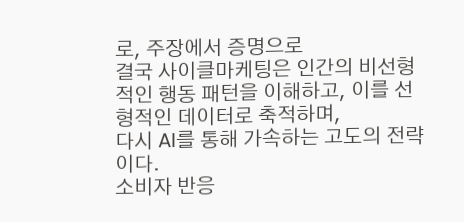로, 주장에서 증명으로
결국 사이클마케팅은 인간의 비선형적인 행동 패턴을 이해하고, 이를 선형적인 데이터로 축적하며,
다시 AI를 통해 가속하는 고도의 전략이다.
소비자 반응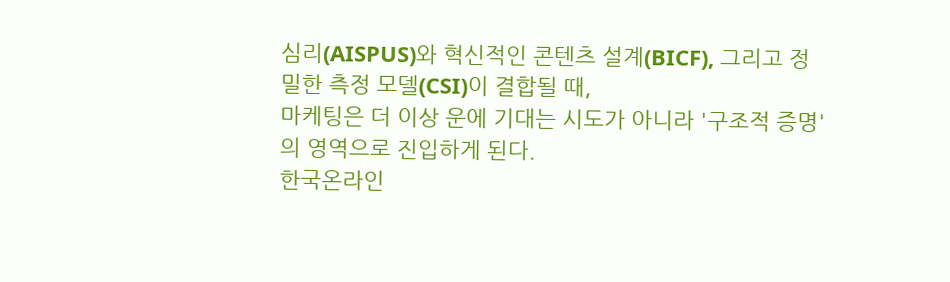심리(AISPUS)와 혁신적인 콘텐츠 설계(BICF), 그리고 정밀한 측정 모델(CSI)이 결합될 때,
마케팅은 더 이상 운에 기대는 시도가 아니라 '구조적 증명'의 영역으로 진입하게 된다.
한국온라인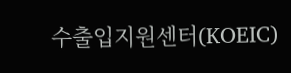수출입지원센터(KOEIC)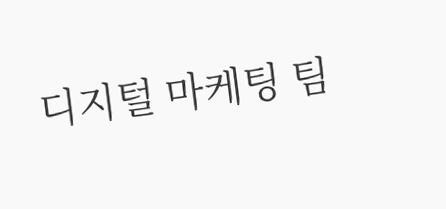디지털 마케팅 팀